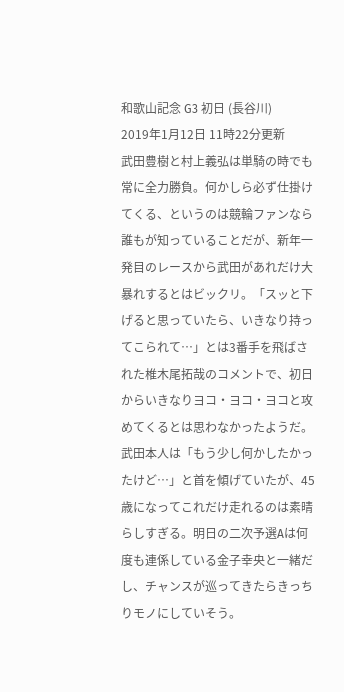和歌山記念 G3 初日 (長谷川)
2019年1月12日 11時22分更新
武田豊樹と村上義弘は単騎の時でも常に全力勝負。何かしら必ず仕掛けてくる、というのは競輪ファンなら誰もが知っていることだが、新年一発目のレースから武田があれだけ大暴れするとはビックリ。「スッと下げると思っていたら、いきなり持ってこられて…」とは3番手を飛ばされた椎木尾拓哉のコメントで、初日からいきなりヨコ・ヨコ・ヨコと攻めてくるとは思わなかったようだ。武田本人は「もう少し何かしたかったけど…」と首を傾げていたが、45歳になってこれだけ走れるのは素晴らしすぎる。明日の二次予選Aは何度も連係している金子幸央と一緒だし、チャンスが巡ってきたらきっちりモノにしていそう。